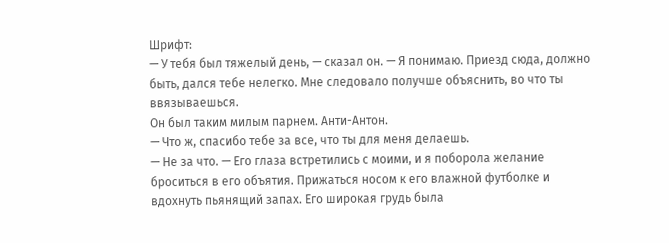Шрифт:
— У тебя был тяжелый день, — сказал он. — Я понимаю. Приезд сюда, должно быть, дался тебе нелегко. Мне следовало получше объяснить, во что ты ввязываешься.
Он был таким милым парнем. Анти-Антон.
— Что ж, спасибо тебе за все, что ты для меня делаешь.
— Не за что. — Его глаза встретились с моими, и я поборола желание броситься в его объятия. Прижаться носом к его влажной футболке и вдохнуть пьянящий запах. Его широкая грудь была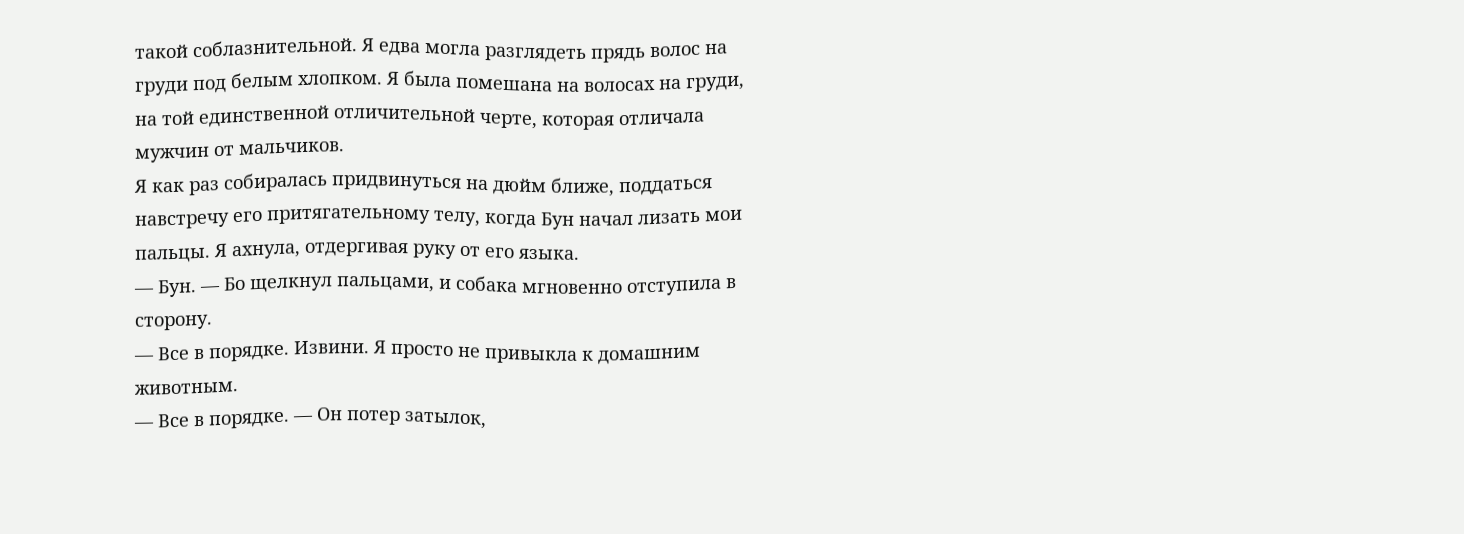такой соблазнительной. Я едва могла разглядеть прядь волос на груди под белым хлопком. Я была помешана на волосах на груди, на той единственной отличительной черте, которая отличала мужчин от мальчиков.
Я как раз собиралась придвинуться на дюйм ближе, поддаться навстречу его притягательному телу, когда Бун начал лизать мои пальцы. Я ахнула, отдергивая руку от его языка.
— Бун. — Бо щелкнул пальцами, и собака мгновенно отступила в сторону.
— Все в порядке. Извини. Я просто не привыкла к домашним животным.
— Все в порядке. — Он потер затылок,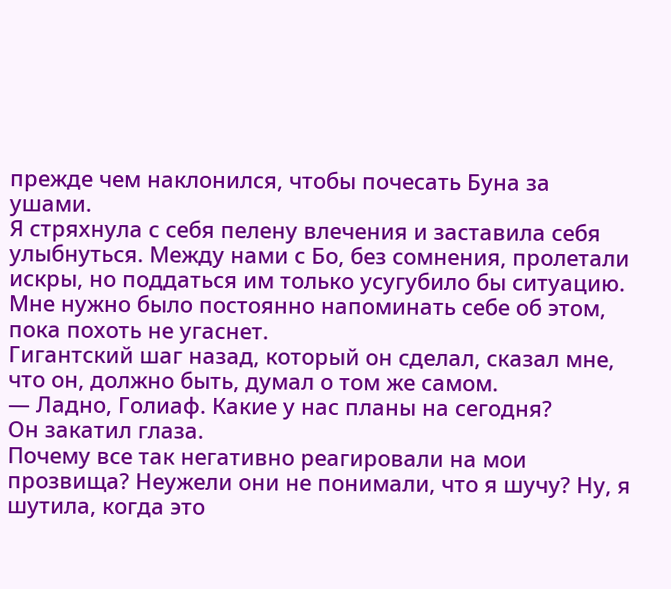прежде чем наклонился, чтобы почесать Буна за ушами.
Я стряхнула с себя пелену влечения и заставила себя улыбнуться. Между нами с Бо, без сомнения, пролетали искры, но поддаться им только усугубило бы ситуацию. Мне нужно было постоянно напоминать себе об этом, пока похоть не угаснет.
Гигантский шаг назад, который он сделал, сказал мне, что он, должно быть, думал о том же самом.
— Ладно, Голиаф. Какие у нас планы на сегодня?
Он закатил глаза.
Почему все так негативно реагировали на мои прозвища? Неужели они не понимали, что я шучу? Ну, я шутила, когда это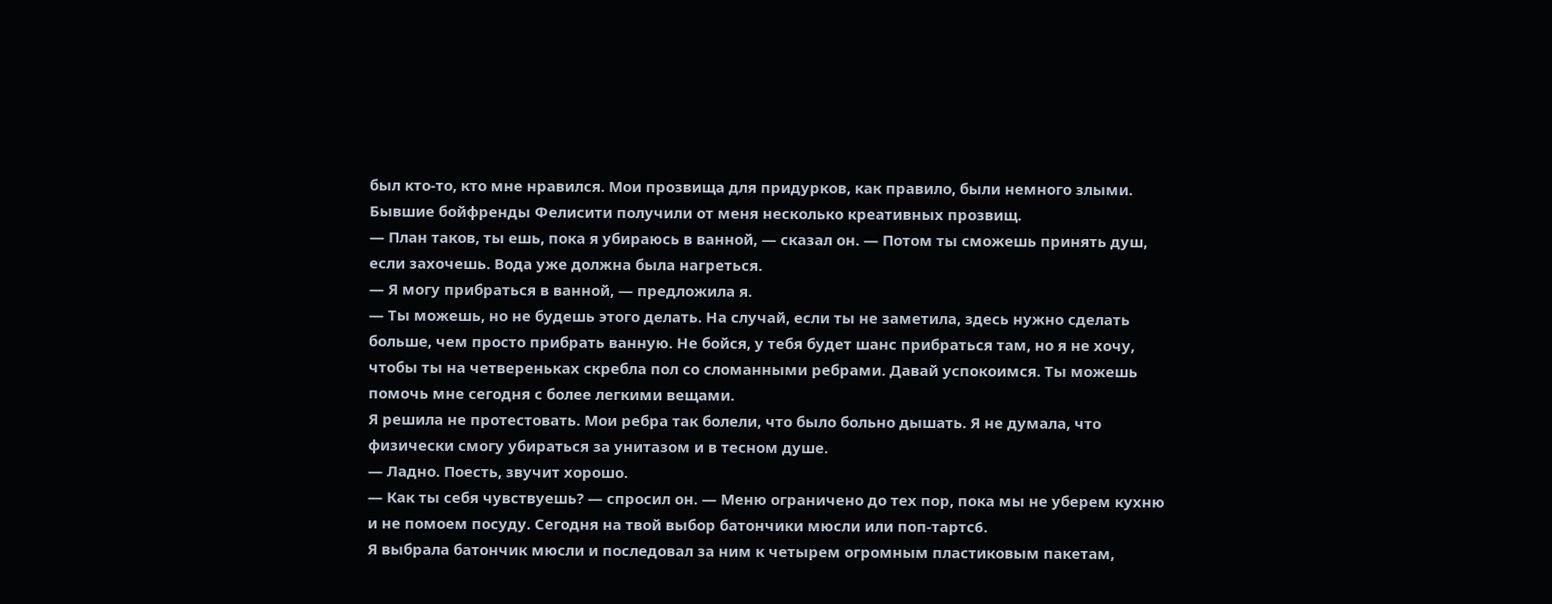был кто-то, кто мне нравился. Мои прозвища для придурков, как правило, были немного злыми. Бывшие бойфренды Фелисити получили от меня несколько креативных прозвищ.
— План таков, ты ешь, пока я убираюсь в ванной, — сказал он. — Потом ты сможешь принять душ, если захочешь. Вода уже должна была нагреться.
— Я могу прибраться в ванной, — предложила я.
— Ты можешь, но не будешь этого делать. На случай, если ты не заметила, здесь нужно сделать больше, чем просто прибрать ванную. Не бойся, у тебя будет шанс прибраться там, но я не хочу, чтобы ты на четвереньках скребла пол со сломанными ребрами. Давай успокоимся. Ты можешь помочь мне сегодня с более легкими вещами.
Я решила не протестовать. Мои ребра так болели, что было больно дышать. Я не думала, что физически смогу убираться за унитазом и в тесном душе.
— Ладно. Поесть, звучит хорошо.
— Как ты себя чувствуешь? — спросил он. — Меню ограничено до тех пор, пока мы не уберем кухню и не помоем посуду. Сегодня на твой выбор батончики мюсли или поп-тартс6.
Я выбрала батончик мюсли и последовал за ним к четырем огромным пластиковым пакетам,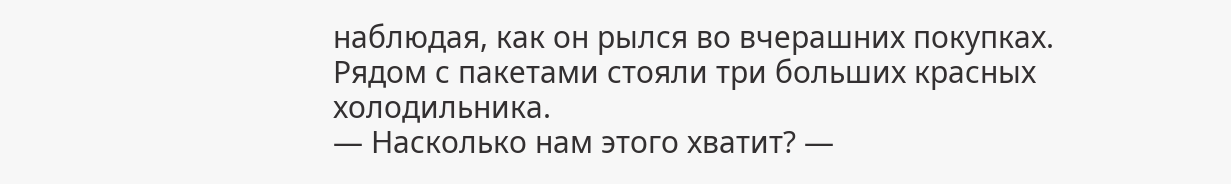наблюдая, как он рылся во вчерашних покупках. Рядом с пакетами стояли три больших красных холодильника.
— Насколько нам этого хватит? —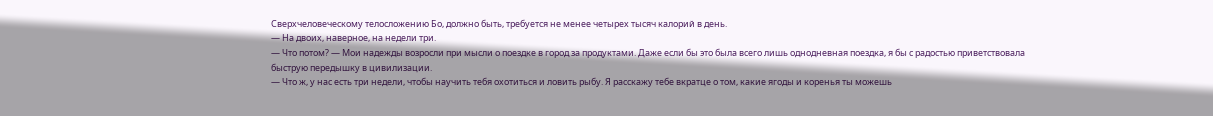Сверхчеловеческому телосложению Бо, должно быть, требуется не менее четырех тысяч калорий в день.
— На двоих, наверное, на недели три.
— Что потом? — Мои надежды возросли при мысли о поездке в город за продуктами. Даже если бы это была всего лишь однодневная поездка, я бы с радостью приветствовала быструю передышку в цивилизации.
— Что ж, у нас есть три недели, чтобы научить тебя охотиться и ловить рыбу. Я расскажу тебе вкратце о том, какие ягоды и коренья ты можешь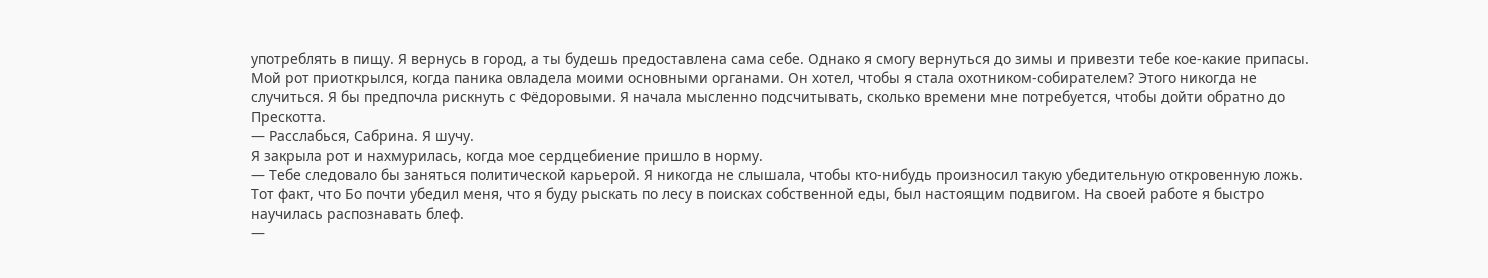употреблять в пищу. Я вернусь в город, а ты будешь предоставлена сама себе. Однако я смогу вернуться до зимы и привезти тебе кое-какие припасы.
Мой рот приоткрылся, когда паника овладела моими основными органами. Он хотел, чтобы я стала охотником-собирателем? Этого никогда не случиться. Я бы предпочла рискнуть с Фёдоровыми. Я начала мысленно подсчитывать, сколько времени мне потребуется, чтобы дойти обратно до Прескотта.
— Расслабься, Сабрина. Я шучу.
Я закрыла рот и нахмурилась, когда мое сердцебиение пришло в норму.
— Тебе следовало бы заняться политической карьерой. Я никогда не слышала, чтобы кто-нибудь произносил такую убедительную откровенную ложь.
Тот факт, что Бо почти убедил меня, что я буду рыскать по лесу в поисках собственной еды, был настоящим подвигом. На своей работе я быстро научилась распознавать блеф.
—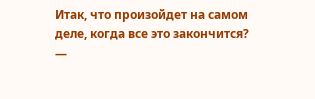Итак, что произойдет на самом деле, когда все это закончится?
—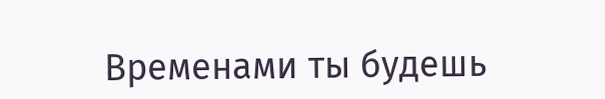Временами ты будешь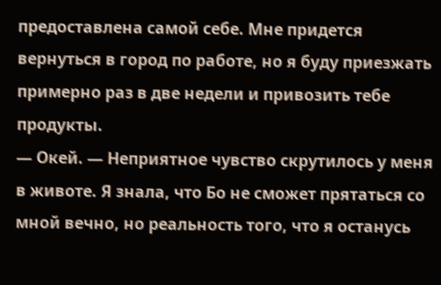предоставлена самой себе. Мне придется вернуться в город по работе, но я буду приезжать примерно раз в две недели и привозить тебе продукты.
— Окей. — Неприятное чувство скрутилось у меня в животе. Я знала, что Бо не сможет прятаться со мной вечно, но реальность того, что я останусь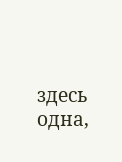здесь одна,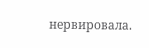нервировала.